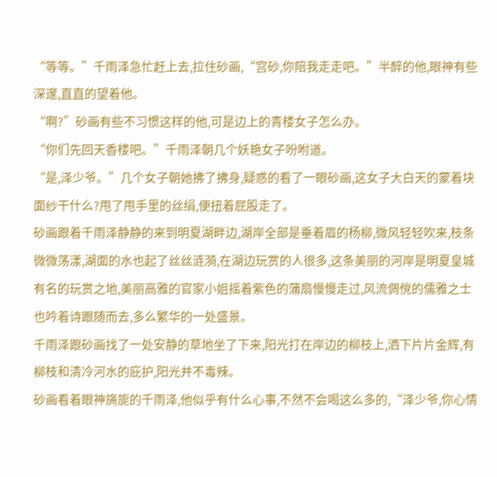“等等。”千雨泽急忙赶上去,拉住砂画,“宫砂,你陪我走走吧。”半醉的他,眼神有些深邃,直直的望着他。
“啊?”砂画有些不习惯这样的他,可是边上的青楼女子怎么办。
“你们先回天香楼吧。”千雨泽朝几个妖艳女子吩咐道。
“是,泽少爷。”几个女子朝她拂了拂身,疑惑的看了一眼砂画,这女子大白天的蒙着块面纱干什么?甩了甩手里的丝绢,便扭着屁股走了。
砂画跟着千雨泽静静的来到明夏湖畔边,湖岸全部是垂着眉的杨柳,微风轻轻吹来,枝条微微荡漾,湖面的水也起了丝丝涟漪,在湖边玩赏的人很多,这条美丽的河岸是明夏皇城有名的玩赏之地,美丽高雅的官家小姐摇着紫色的蒲扇慢慢走过,风流倜傥的儒雅之士也吟着诗跟随而去,多么繁华的一处盛景。
千雨泽跟砂画找了一处安静的草地坐了下来,阳光打在岸边的柳枝上,洒下片片金辉,有柳枝和清冷河水的庇护,阳光并不毒辣。
砂画看着眼神旖旎的千雨泽,他似乎有什么心事,不然不会喝这么多的,“泽少爷,你心情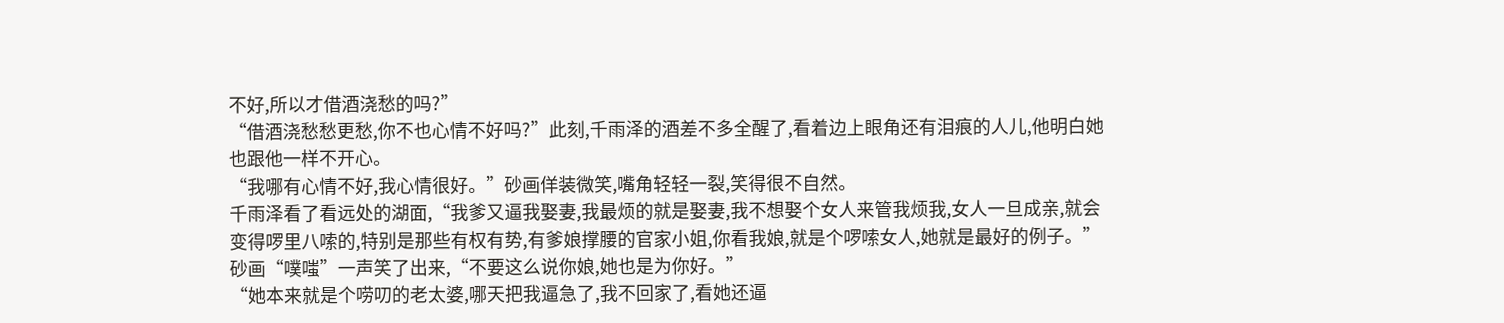不好,所以才借酒浇愁的吗?”
“借酒浇愁愁更愁,你不也心情不好吗?”此刻,千雨泽的酒差不多全醒了,看着边上眼角还有泪痕的人儿,他明白她也跟他一样不开心。
“我哪有心情不好,我心情很好。”砂画佯装微笑,嘴角轻轻一裂,笑得很不自然。
千雨泽看了看远处的湖面,“我爹又逼我娶妻,我最烦的就是娶妻,我不想娶个女人来管我烦我,女人一旦成亲,就会变得啰里八嗦的,特别是那些有权有势,有爹娘撑腰的官家小姐,你看我娘,就是个啰嗦女人,她就是最好的例子。”
砂画“噗嗤”一声笑了出来,“不要这么说你娘,她也是为你好。”
“她本来就是个唠叨的老太婆,哪天把我逼急了,我不回家了,看她还逼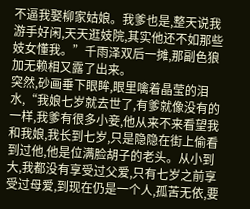不逼我娶柳家姑娘。我爹也是,整天说我游手好闲,天天逛妓院,其实他还不如那些妓女懂我。”千雨泽双后一摊,那副色狼加无赖相又露了出来。
突然,砂画垂下眼眸,眼里噙着晶莹的泪水,“我娘七岁就去世了,有爹就像没有的一样,我爹有很多小妾,他从来不来看望我和我娘,我长到七岁,只是隐隐在街上偷看到过他,他是位满脸胡子的老头。从小到大,我都没有享受过父爱,只有七岁之前享受过母爱,到现在仍是一个人,孤苦无依,要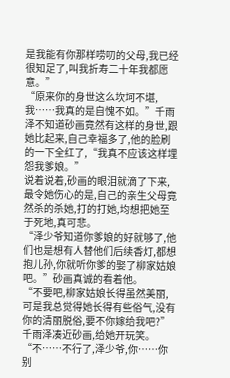是我能有你那样唠叨的父母,我已经很知足了,叫我折寿二十年我都愿意。”
“原来你的身世这么坎坷不堪,我……我真的是自愧不如。”千雨泽不知道砂画竟然有这样的身世,跟她比起来,自己幸福多了,他的脸刷的一下全红了,“我真不应该这样埋怨我爹娘。”
说着说着,砂画的眼泪就滴了下来,最令她伤心的是,自己的亲生父母竟然杀的杀她,打的打她,均想把她至于死地,真可悲。
“泽少爷知道你爹娘的好就够了,他们也是想有人替他们后续香灯,都想抱儿孙,你就听你爹的娶了柳家姑娘吧。”砂画真诚的看着他。
“不要吧,柳家姑娘长得虽然美丽,可是我总觉得她长得有些俗气,没有你的清丽脱俗,要不你嫁给我吧?”千雨泽凑近砂画,给她开玩笑。
“不……不行了,泽少爷,你……你别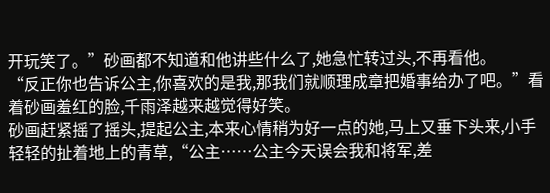开玩笑了。”砂画都不知道和他讲些什么了,她急忙转过头,不再看他。
“反正你也告诉公主,你喜欢的是我,那我们就顺理成章把婚事给办了吧。”看着砂画羞红的脸,千雨泽越来越觉得好笑。
砂画赶紧摇了摇头,提起公主,本来心情稍为好一点的她,马上又垂下头来,小手轻轻的扯着地上的青草,“公主……公主今天误会我和将军,差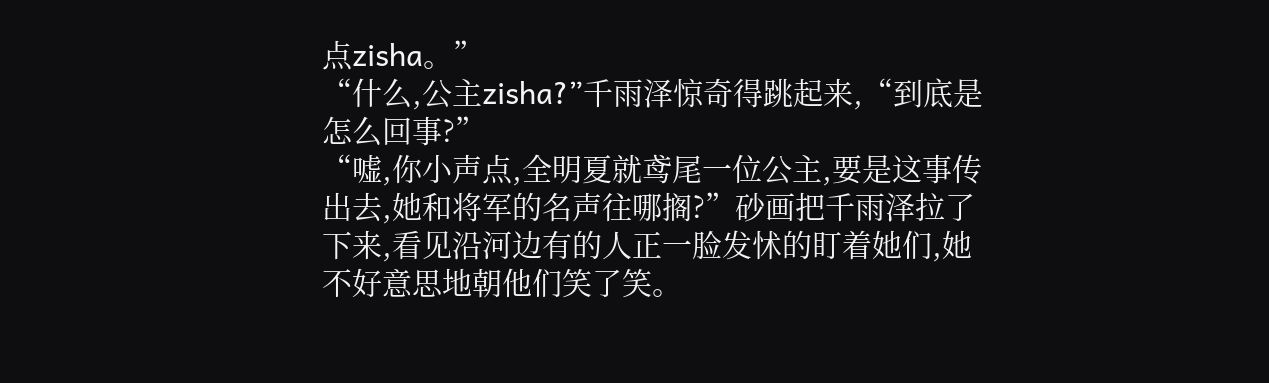点zisha。”
“什么,公主zisha?”千雨泽惊奇得跳起来,“到底是怎么回事?”
“嘘,你小声点,全明夏就鸢尾一位公主,要是这事传出去,她和将军的名声往哪搁?”砂画把千雨泽拉了下来,看见沿河边有的人正一脸发怵的盯着她们,她不好意思地朝他们笑了笑。